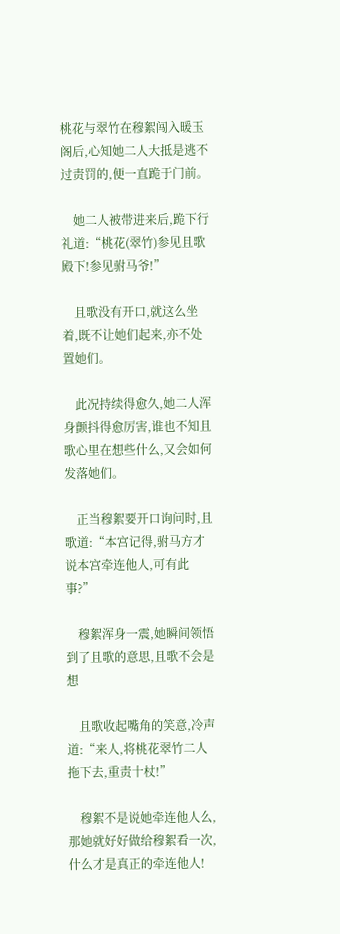桃花与翠竹在穆絮闯入暖玉阁后,心知她二人大抵是逃不过责罚的,便一直跪于门前。

    她二人被带进来后,跪下行礼道:“桃花(翠竹)参见且歌殿下!参见驸马爷!”

    且歌没有开口,就这么坐着,既不让她们起来,亦不处置她们。

    此况持续得愈久,她二人浑身颤抖得愈厉害,谁也不知且歌心里在想些什么,又会如何发落她们。

    正当穆絮要开口询问时,且歌道:“本宫记得,驸马方才说本宫牵连他人,可有此事?”

    穆絮浑身一震,她瞬间领悟到了且歌的意思,且歌不会是想

    且歌收起嘴角的笑意,冷声道:“来人,将桃花翠竹二人拖下去,重责十杖!”

    穆絮不是说她牵连他人么,那她就好好做给穆絮看一次,什么才是真正的牵连他人!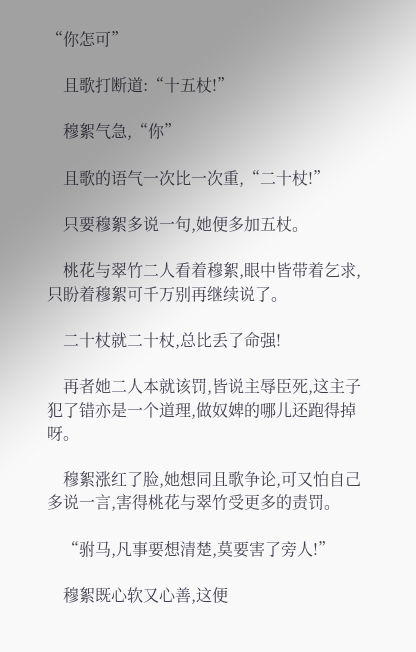“你怎可”

    且歌打断道:“十五杖!”

    穆絮气急,“你”

    且歌的语气一次比一次重,“二十杖!”

    只要穆絮多说一句,她便多加五杖。

    桃花与翠竹二人看着穆絮,眼中皆带着乞求,只盼着穆絮可千万别再继续说了。

    二十杖就二十杖,总比丢了命强!

    再者她二人本就该罚,皆说主辱臣死,这主子犯了错亦是一个道理,做奴婢的哪儿还跑得掉呀。

    穆絮涨红了脸,她想同且歌争论,可又怕自己多说一言,害得桃花与翠竹受更多的责罚。

    “驸马,凡事要想清楚,莫要害了旁人!”

    穆絮既心软又心善,这便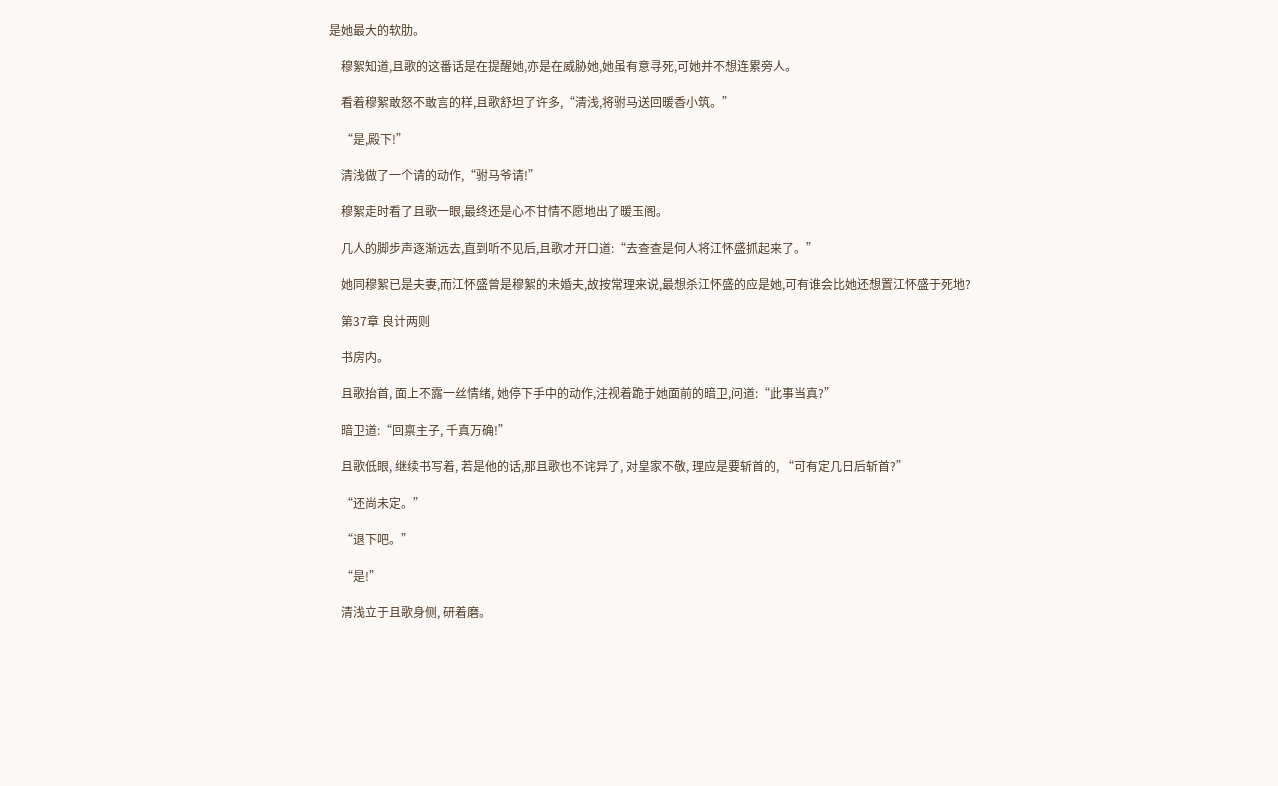是她最大的软肋。

    穆絮知道,且歌的这番话是在提醒她,亦是在威胁她,她虽有意寻死,可她并不想连累旁人。

    看着穆絮敢怒不敢言的样,且歌舒坦了许多,“清浅,将驸马送回暖香小筑。”

    “是,殿下!”

    清浅做了一个请的动作,“驸马爷请!”

    穆絮走时看了且歌一眼,最终还是心不甘情不愿地出了暖玉阁。

    几人的脚步声逐渐远去,直到听不见后,且歌才开口道:“去查查是何人将江怀盛抓起来了。”

    她同穆絮已是夫妻,而江怀盛曾是穆絮的未婚夫,故按常理来说,最想杀江怀盛的应是她,可有谁会比她还想置江怀盛于死地?

    第37章 良计两则

    书房内。

    且歌抬首, 面上不露一丝情绪, 她停下手中的动作,注视着跪于她面前的暗卫,问道:“此事当真?”

    暗卫道:“回禀主子, 千真万确!”

    且歌低眼, 继续书写着, 若是他的话,那且歌也不诧异了, 对皇家不敬, 理应是要斩首的, “可有定几日后斩首?”

    “还尚未定。”

    “退下吧。”

    “是!”

    清浅立于且歌身侧, 研着磨。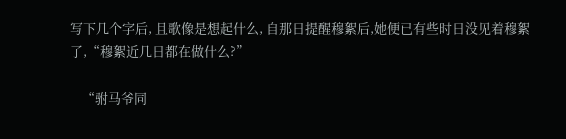写下几个字后, 且歌像是想起什么, 自那日提醒穆絮后,她便已有些时日没见着穆絮了,“穆絮近几日都在做什么?”

    “驸马爷同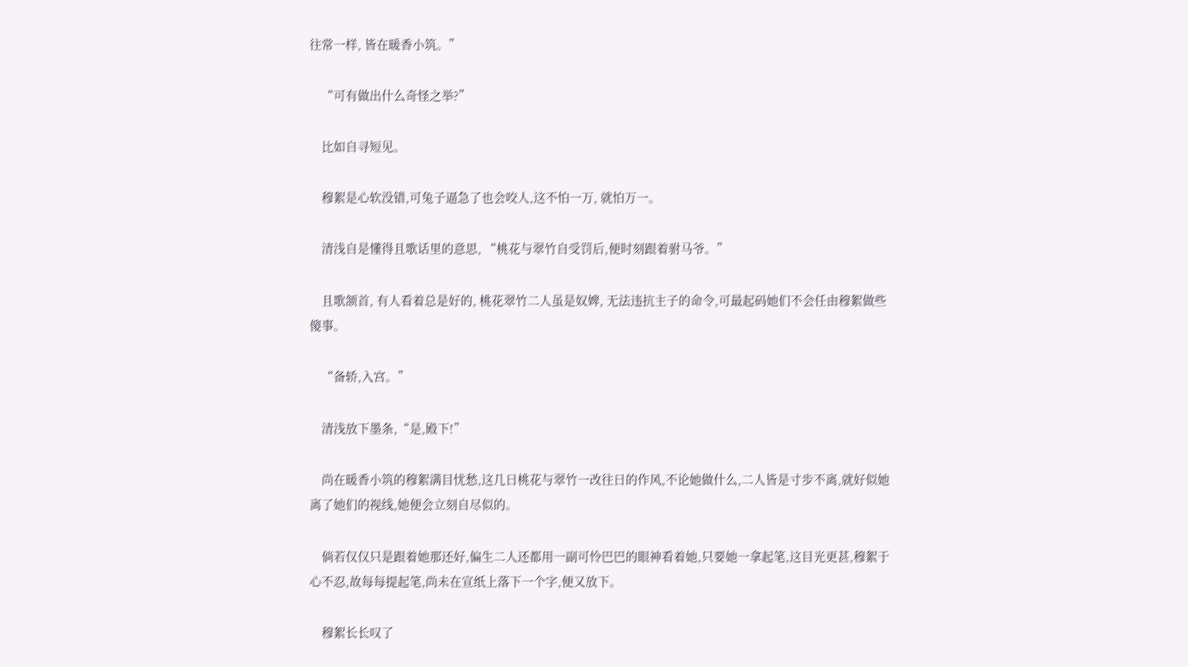往常一样, 皆在暖香小筑。”

    “可有做出什么奇怪之举?”

    比如自寻短见。

    穆絮是心软没错,可兔子逼急了也会咬人,这不怕一万, 就怕万一。

    清浅自是懂得且歌话里的意思, “桃花与翠竹自受罚后,便时刻跟着驸马爷。”

    且歌颔首, 有人看着总是好的, 桃花翠竹二人虽是奴婢, 无法违抗主子的命令,可最起码她们不会任由穆絮做些傻事。

    “备轿,入宫。”

    清浅放下墨条,“是,殿下!”

    尚在暖香小筑的穆絮满目忧愁,这几日桃花与翠竹一改往日的作风,不论她做什么,二人皆是寸步不离,就好似她离了她们的视线,她便会立刻自尽似的。

    倘若仅仅只是跟着她那还好,偏生二人还都用一副可怜巴巴的眼神看着她,只要她一拿起笔,这目光更甚,穆絮于心不忍,故每每提起笔,尚未在宣纸上落下一个字,便又放下。

    穆絮长长叹了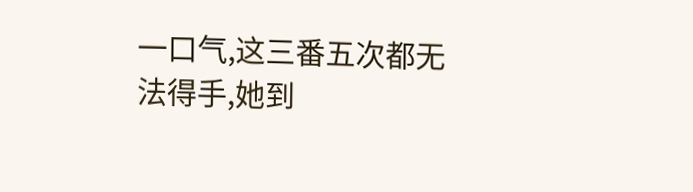一口气,这三番五次都无法得手,她到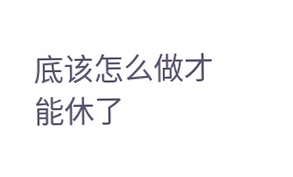底该怎么做才能休了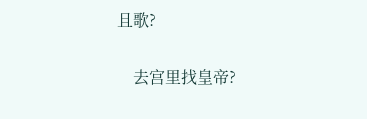且歌?

    去宫里找皇帝?